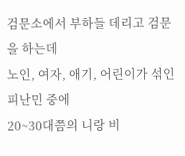검문소에서 부하들 데리고 검문을 하는데
노인, 여자, 애기, 어린이가 섞인 피난민 중에
20~30대쯤의 니랑 비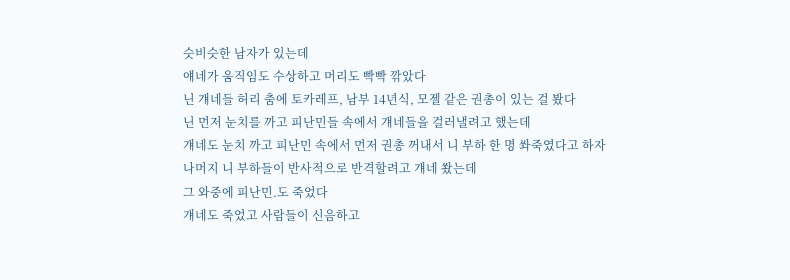슷비슷한 남자가 있는데
얘네가 움직임도 수상하고 머리도 빡빡 깎았다
닌 걔네들 허리 춤에 토카레프, 남부 14년식, 모젤 같은 권총이 있는 걸 봤다
닌 먼저 눈치를 까고 피난민들 속에서 걔네들을 걸러낼려고 했는데
걔네도 눈치 까고 피난민 속에서 먼저 권총 꺼내서 니 부하 한 명 쏴죽였다고 하자
나머지 니 부하들이 반사적으로 반격할려고 걔네 쐈는데
그 와중에 피난민.도 죽었다
걔네도 죽었고 사람들이 신음하고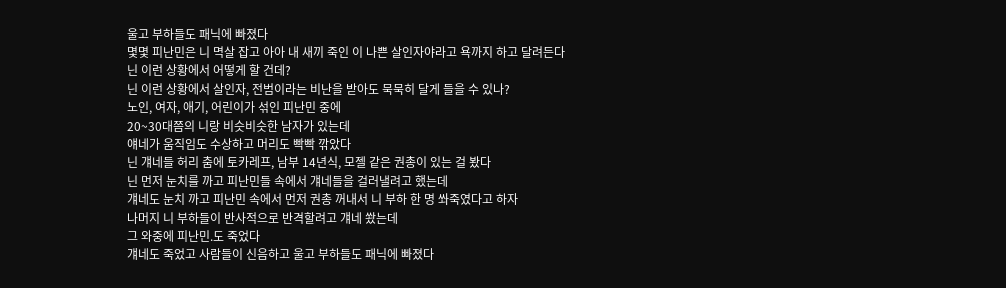울고 부하들도 패닉에 빠졌다
몇몇 피난민은 니 멱살 잡고 아아 내 새끼 죽인 이 나쁜 살인자야라고 욕까지 하고 달려든다
닌 이런 상황에서 어떻게 할 건데?
닌 이런 상황에서 살인자, 전범이라는 비난을 받아도 묵묵히 달게 들을 수 있나?
노인, 여자, 애기, 어린이가 섞인 피난민 중에
20~30대쯤의 니랑 비슷비슷한 남자가 있는데
얘네가 움직임도 수상하고 머리도 빡빡 깎았다
닌 걔네들 허리 춤에 토카레프, 남부 14년식, 모젤 같은 권총이 있는 걸 봤다
닌 먼저 눈치를 까고 피난민들 속에서 걔네들을 걸러낼려고 했는데
걔네도 눈치 까고 피난민 속에서 먼저 권총 꺼내서 니 부하 한 명 쏴죽였다고 하자
나머지 니 부하들이 반사적으로 반격할려고 걔네 쐈는데
그 와중에 피난민.도 죽었다
걔네도 죽었고 사람들이 신음하고 울고 부하들도 패닉에 빠졌다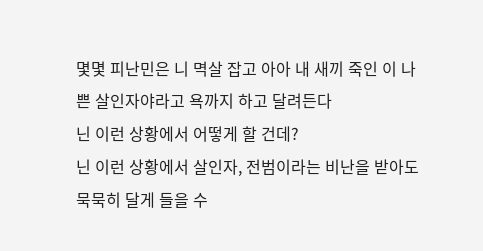몇몇 피난민은 니 멱살 잡고 아아 내 새끼 죽인 이 나쁜 살인자야라고 욕까지 하고 달려든다
닌 이런 상황에서 어떻게 할 건데?
닌 이런 상황에서 살인자, 전범이라는 비난을 받아도 묵묵히 달게 들을 수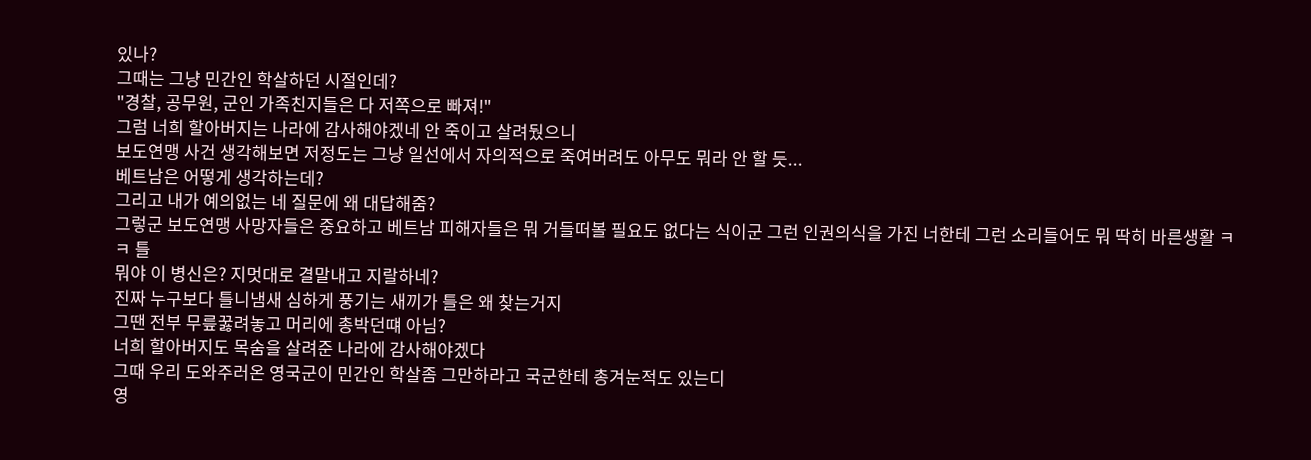있나?
그때는 그냥 민간인 학살하던 시절인데?
"경찰, 공무원, 군인 가족친지들은 다 저쪽으로 빠져!"
그럼 너희 할아버지는 나라에 감사해야겠네 안 죽이고 살려뒀으니
보도연맹 사건 생각해보면 저정도는 그냥 일선에서 자의적으로 죽여버려도 아무도 뭐라 안 할 듯...
베트남은 어떻게 생각하는데?
그리고 내가 예의없는 네 질문에 왜 대답해줌?
그렇군 보도연맹 사망자들은 중요하고 베트남 피해자들은 뭐 거들떠볼 필요도 없다는 식이군 그런 인권의식을 가진 너한테 그런 소리들어도 뭐 딱히 바른생활 ㅋㅋ 틀
뭐야 이 병신은? 지멋대로 결말내고 지랄하네?
진짜 누구보다 틀니냄새 심하게 풍기는 새끼가 틀은 왜 찾는거지
그땐 전부 무릎꿇려놓고 머리에 총박던떄 아님?
너희 할아버지도 목숨을 살려준 나라에 감사해야겠다
그때 우리 도와주러온 영국군이 민간인 학살좀 그만하라고 국군한테 총겨눈적도 있는디
영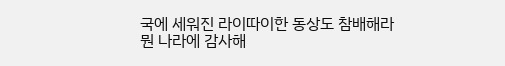국에 세워진 라이따이한 동상도 참배해라
뭔 나라에 감사해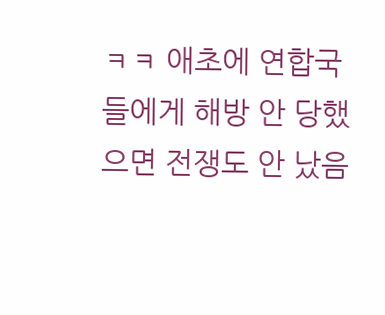ㅋㅋ 애초에 연합국들에게 해방 안 당했으면 전쟁도 안 났음